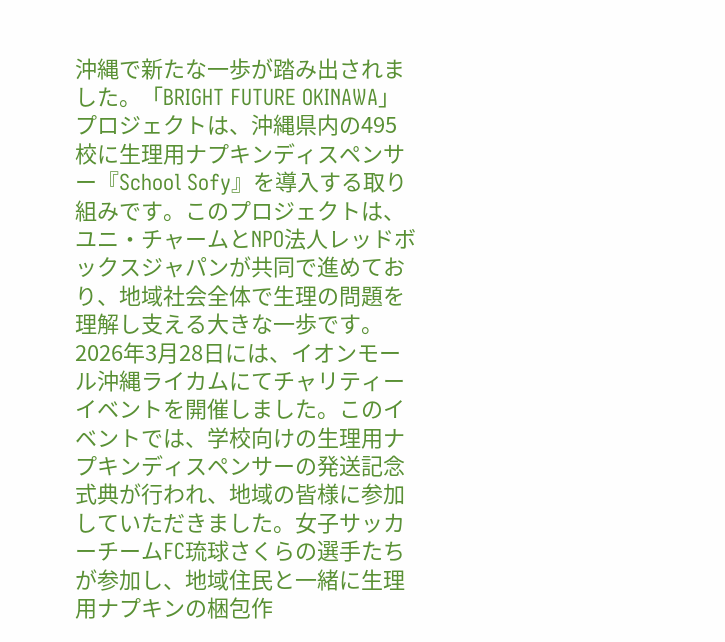沖縄で新たな一歩が踏み出されました。「BRIGHT FUTURE OKINAWA」プロジェクトは、沖縄県内の495校に生理用ナプキンディスペンサー『School Sofy』を導入する取り組みです。このプロジェクトは、ユニ・チャームとNPO法人レッドボックスジャパンが共同で進めており、地域社会全体で生理の問題を理解し支える大きな一歩です。
2026年3月28日には、イオンモール沖縄ライカムにてチャリティーイベントを開催しました。このイベントでは、学校向けの生理用ナプキンディスペンサーの発送記念式典が行われ、地域の皆様に参加していただきました。女子サッカーチームFC琉球さくらの選手たちが参加し、地域住民と一緒に生理用ナプキンの梱包作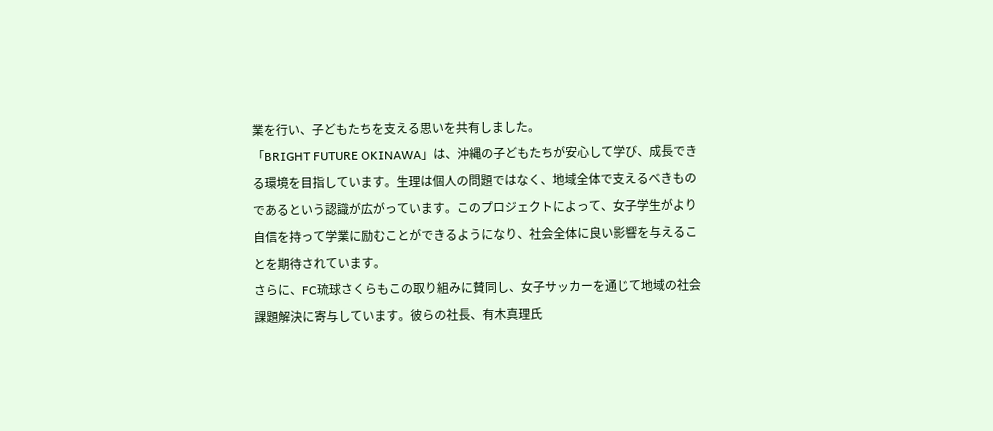業を行い、子どもたちを支える思いを共有しました。
「BRIGHT FUTURE OKINAWA」は、沖縄の子どもたちが安心して学び、成長できる環境を目指しています。生理は個人の問題ではなく、地域全体で支えるべきものであるという認識が広がっています。このプロジェクトによって、女子学生がより自信を持って学業に励むことができるようになり、社会全体に良い影響を与えることを期待されています。
さらに、FC琉球さくらもこの取り組みに賛同し、女子サッカーを通じて地域の社会課題解決に寄与しています。彼らの社長、有木真理氏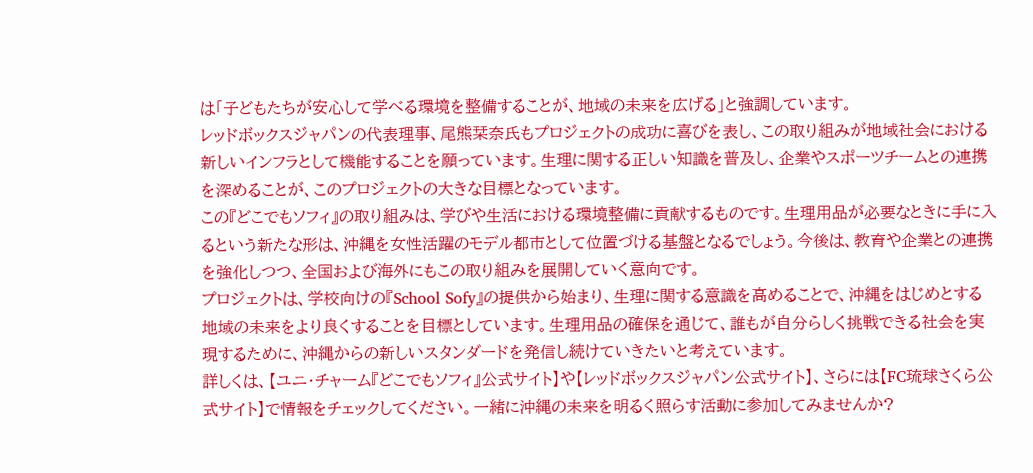は「子どもたちが安心して学べる環境を整備することが、地域の未来を広げる」と強調しています。
レッドボックスジャパンの代表理事、尾熊栞奈氏もプロジェクトの成功に喜びを表し、この取り組みが地域社会における新しいインフラとして機能することを願っています。生理に関する正しい知識を普及し、企業やスポーツチームとの連携を深めることが、このプロジェクトの大きな目標となっています。
この『どこでもソフィ』の取り組みは、学びや生活における環境整備に貢献するものです。生理用品が必要なときに手に入るという新たな形は、沖縄を女性活躍のモデル都市として位置づける基盤となるでしょう。今後は、教育や企業との連携を強化しつつ、全国および海外にもこの取り組みを展開していく意向です。
プロジェクトは、学校向けの『School Sofy』の提供から始まり、生理に関する意識を高めることで、沖縄をはじめとする地域の未来をより良くすることを目標としています。生理用品の確保を通じて、誰もが自分らしく挑戦できる社会を実現するために、沖縄からの新しいスタンダードを発信し続けていきたいと考えています。
詳しくは、【ユニ・チャーム『どこでもソフィ』公式サイト】や【レッドボックスジャパン公式サイト】、さらには【FC琉球さくら公式サイト】で情報をチェックしてください。一緒に沖縄の未来を明るく照らす活動に参加してみませんか?